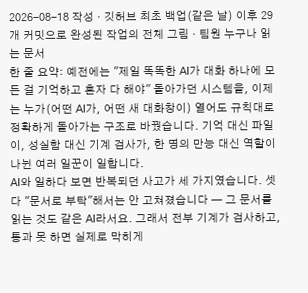2026-08-18 작성 · 깃허브 최초 백업(같은 날) 이후 29개 커밋으로 완성된 작업의 전체 그림 · 팀원 누구나 읽는 문서
한 줄 요약: 예전에는 "제일 똑똑한 AI가 대화 하나에 모든 걸 기억하고 혼자 다 해야" 돌아가던 시스템을, 이제는 누가(어떤 AI가, 어떤 새 대화창이) 열어도 규칙대로 정확하게 돌아가는 구조로 바꿨습니다. 기억 대신 파일이, 성실함 대신 기계 검사가, 한 명의 만능 대신 역할이 나뉜 여러 일꾼이 일합니다.
AI와 일하다 보면 반복되던 사고가 세 가지였습니다. 셋 다 "문서로 부탁"해서는 안 고쳐졌습니다 — 그 문서를 읽는 것도 같은 AI라서요. 그래서 전부 기계가 검사하고, 통과 못 하면 실제로 막히게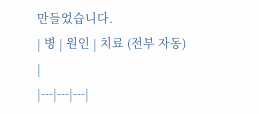만들었습니다.
| 병 | 원인 | 치료 (전부 자동) |
|---|---|---|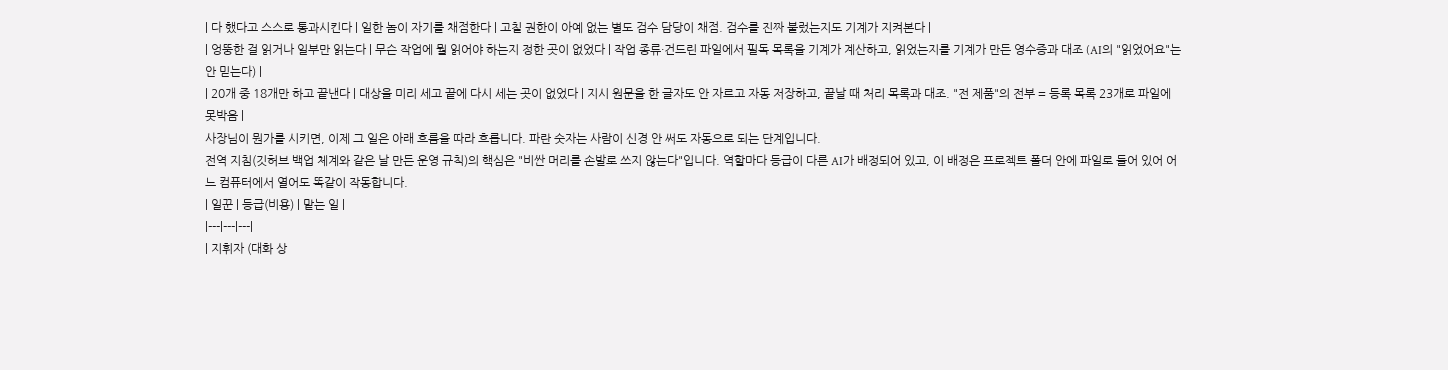| 다 했다고 스스로 통과시킨다 | 일한 놈이 자기를 채점한다 | 고칠 권한이 아예 없는 별도 검수 담당이 채점. 검수를 진짜 불렀는지도 기계가 지켜본다 |
| 엉뚱한 걸 읽거나 일부만 읽는다 | 무슨 작업에 뭘 읽어야 하는지 정한 곳이 없었다 | 작업 종류·건드린 파일에서 필독 목록을 기계가 계산하고, 읽었는지를 기계가 만든 영수증과 대조 (AI의 "읽었어요"는 안 믿는다) |
| 20개 중 18개만 하고 끝낸다 | 대상을 미리 세고 끝에 다시 세는 곳이 없었다 | 지시 원문을 한 글자도 안 자르고 자동 저장하고, 끝날 때 처리 목록과 대조. "전 제품"의 전부 = 등록 목록 23개로 파일에 못박음 |
사장님이 뭔가를 시키면, 이제 그 일은 아래 흐름을 따라 흐릅니다. 파란 숫자는 사람이 신경 안 써도 자동으로 되는 단계입니다.
전역 지침(깃허브 백업 체계와 같은 날 만든 운영 규칙)의 핵심은 "비싼 머리를 손발로 쓰지 않는다"입니다. 역할마다 등급이 다른 AI가 배정되어 있고, 이 배정은 프로젝트 폴더 안에 파일로 들어 있어 어느 컴퓨터에서 열어도 똑같이 작동합니다.
| 일꾼 | 등급(비용) | 맡는 일 |
|---|---|---|
| 지휘자 (대화 상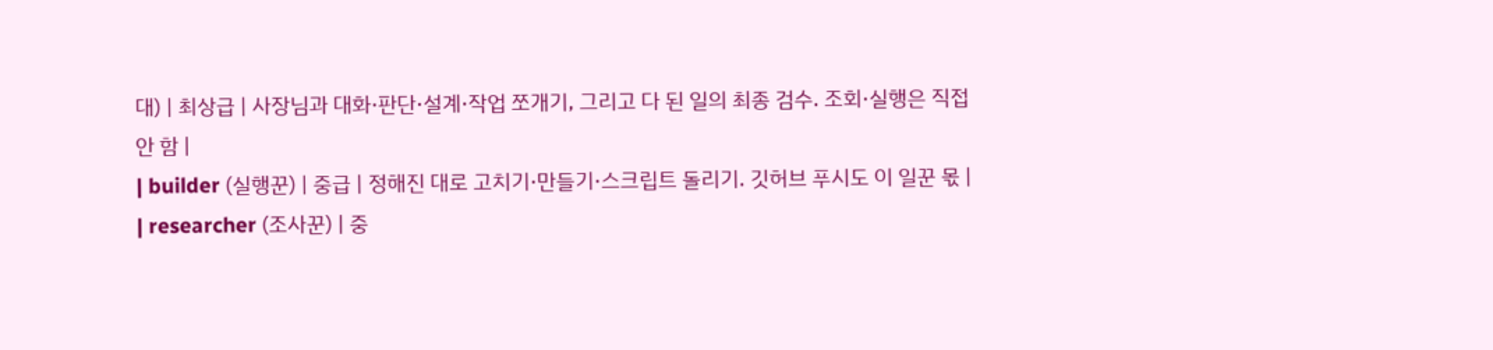대) | 최상급 | 사장님과 대화·판단·설계·작업 쪼개기, 그리고 다 된 일의 최종 검수. 조회·실행은 직접 안 함 |
| builder (실행꾼) | 중급 | 정해진 대로 고치기·만들기·스크립트 돌리기. 깃허브 푸시도 이 일꾼 몫 |
| researcher (조사꾼) | 중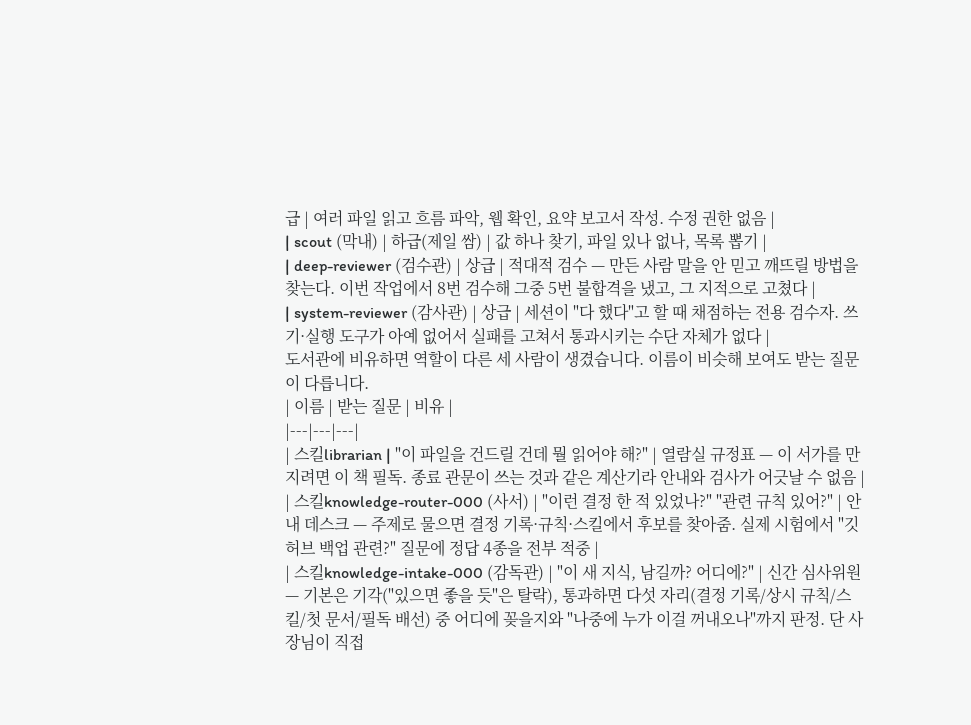급 | 여러 파일 읽고 흐름 파악, 웹 확인, 요약 보고서 작성. 수정 권한 없음 |
| scout (막내) | 하급(제일 쌈) | 값 하나 찾기, 파일 있나 없나, 목록 뽑기 |
| deep-reviewer (검수관) | 상급 | 적대적 검수 — 만든 사람 말을 안 믿고 깨뜨릴 방법을 찾는다. 이번 작업에서 8번 검수해 그중 5번 불합격을 냈고, 그 지적으로 고쳤다 |
| system-reviewer (감사관) | 상급 | 세션이 "다 했다"고 할 때 채점하는 전용 검수자. 쓰기·실행 도구가 아예 없어서 실패를 고쳐서 통과시키는 수단 자체가 없다 |
도서관에 비유하면 역할이 다른 세 사람이 생겼습니다. 이름이 비슷해 보여도 받는 질문이 다릅니다.
| 이름 | 받는 질문 | 비유 |
|---|---|---|
| 스킬librarian | "이 파일을 건드릴 건데 뭘 읽어야 해?" | 열람실 규정표 — 이 서가를 만지려면 이 책 필독. 종료 관문이 쓰는 것과 같은 계산기라 안내와 검사가 어긋날 수 없음 |
| 스킬knowledge-router-000 (사서) | "이런 결정 한 적 있었나?" "관련 규칙 있어?" | 안내 데스크 — 주제로 물으면 결정 기록·규칙·스킬에서 후보를 찾아줌. 실제 시험에서 "깃허브 백업 관련?" 질문에 정답 4종을 전부 적중 |
| 스킬knowledge-intake-000 (감독관) | "이 새 지식, 남길까? 어디에?" | 신간 심사위원 — 기본은 기각("있으면 좋을 듯"은 탈락), 통과하면 다섯 자리(결정 기록/상시 규칙/스킬/첫 문서/필독 배선) 중 어디에 꽂을지와 "나중에 누가 이걸 꺼내오나"까지 판정. 단 사장님이 직접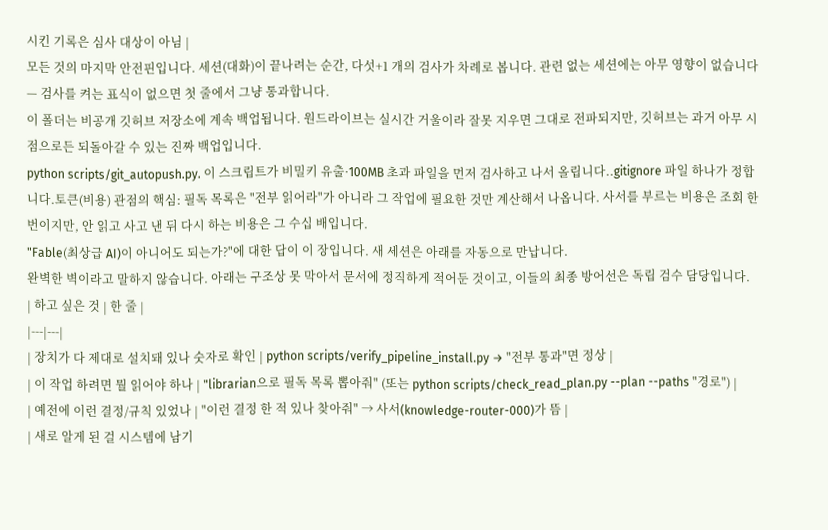시킨 기록은 심사 대상이 아님 |
모든 것의 마지막 안전핀입니다. 세션(대화)이 끝나려는 순간, 다섯+1 개의 검사가 차례로 봅니다. 관련 없는 세션에는 아무 영향이 없습니다 — 검사를 켜는 표식이 없으면 첫 줄에서 그냥 통과합니다.
이 폴더는 비공개 깃허브 저장소에 계속 백업됩니다. 원드라이브는 실시간 거울이라 잘못 지우면 그대로 전파되지만, 깃허브는 과거 아무 시점으로든 되돌아갈 수 있는 진짜 백업입니다.
python scripts/git_autopush.py. 이 스크립트가 비밀키 유출·100MB 초과 파일을 먼저 검사하고 나서 올립니다..gitignore 파일 하나가 정합니다.토큰(비용) 관점의 핵심: 필독 목록은 "전부 읽어라"가 아니라 그 작업에 필요한 것만 계산해서 나옵니다. 사서를 부르는 비용은 조회 한 번이지만, 안 읽고 사고 낸 뒤 다시 하는 비용은 그 수십 배입니다.
"Fable(최상급 AI)이 아니어도 되는가?"에 대한 답이 이 장입니다. 새 세션은 아래를 자동으로 만납니다.
완벽한 벽이라고 말하지 않습니다. 아래는 구조상 못 막아서 문서에 정직하게 적어둔 것이고, 이들의 최종 방어선은 독립 검수 담당입니다.
| 하고 싶은 것 | 한 줄 |
|---|---|
| 장치가 다 제대로 설치돼 있나 숫자로 확인 | python scripts/verify_pipeline_install.py → "전부 통과"면 정상 |
| 이 작업 하려면 뭘 읽어야 하나 | "librarian으로 필독 목록 뽑아줘" (또는 python scripts/check_read_plan.py --plan --paths "경로") |
| 예전에 이런 결정/규칙 있었나 | "이런 결정 한 적 있나 찾아줘" → 사서(knowledge-router-000)가 뜸 |
| 새로 알게 된 걸 시스템에 남기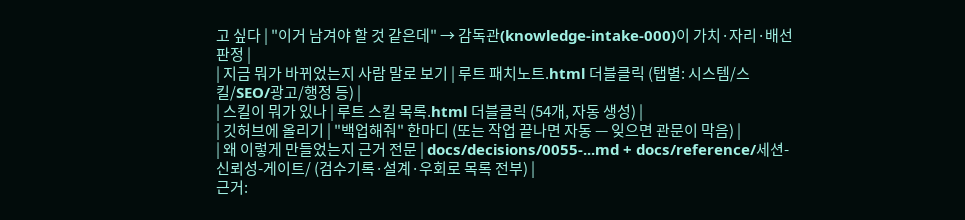고 싶다 | "이거 남겨야 할 것 같은데" → 감독관(knowledge-intake-000)이 가치·자리·배선 판정 |
| 지금 뭐가 바뀌었는지 사람 말로 보기 | 루트 패치노트.html 더블클릭 (탭별: 시스템/스킬/SEO/광고/행정 등) |
| 스킬이 뭐가 있나 | 루트 스킬 목록.html 더블클릭 (54개, 자동 생성) |
| 깃허브에 올리기 | "백업해줘" 한마디 (또는 작업 끝나면 자동 — 잊으면 관문이 막음) |
| 왜 이렇게 만들었는지 근거 전문 | docs/decisions/0055-...md + docs/reference/세션-신뢰성-게이트/ (검수기록·설계·우회로 목록 전부) |
근거: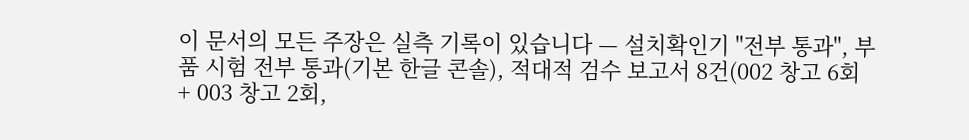이 문서의 모든 주장은 실측 기록이 있습니다 — 설치확인기 "전부 통과", 부품 시험 전부 통과(기본 한글 콘솔), 적대적 검수 보고서 8건(002 창고 6회 + 003 창고 2회,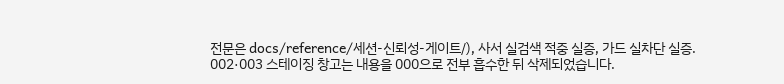전문은 docs/reference/세션-신뢰성-게이트/), 사서 실검색 적중 실증, 가드 실차단 실증. 002·003 스테이징 창고는 내용을 000으로 전부 흡수한 뒤 삭제되었습니다.